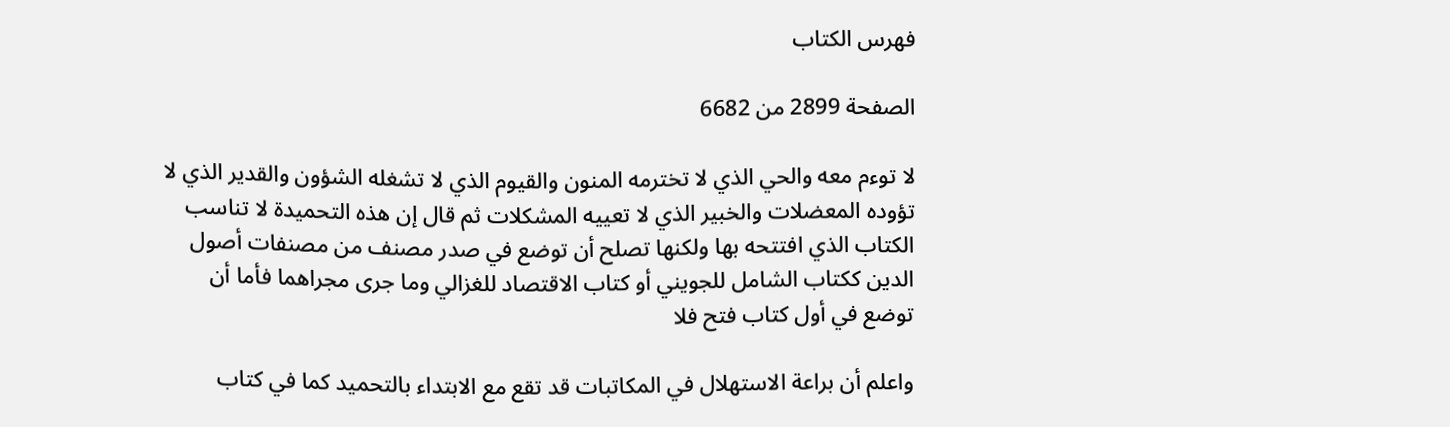فهرس الكتاب

الصفحة 2899 من 6682

لا توءم معه والحي الذي لا تخترمه المنون والقيوم الذي لا تشغله الشؤون والقدير الذي لا تؤوده المعضلات والخبير الذي لا تعييه المشكلات ثم قال إن هذه التحميدة لا تناسب الكتاب الذي افتتحه بها ولكنها تصلح أن توضع في صدر مصنف من مصنفات أصول الدين ككتاب الشامل للجويني أو كتاب الاقتصاد للغزالي وما جرى مجراهما فأما أن توضع في أول كتاب فتح فلا

واعلم أن براعة الاستهلال في المكاتبات قد تقع مع الابتداء بالتحميد كما في كتاب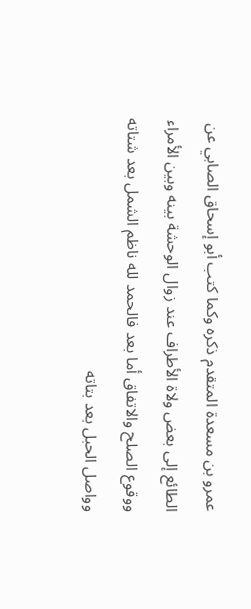عمرو بن مسعدة المتقدم ذكره وكما كتب أبو إسحاق الصابي عن الطائع إلى بعض ولاة الأطراف عند زوال الوحشة بينه وبين الأمراء ووقوع الصلح والاتفاق أما بعد فالحمد لله ناظم الشمل بعد شتاته وواصل الحبل بعد بتاته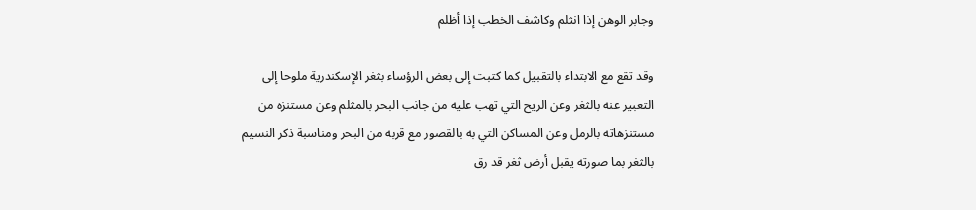وجابر الوهن إذا انثلم وكاشف الخطب إذا أظلم

وقد تقع مع الابتداء بالتقبيل كما كتبت إلى بعض الرؤساء بثغر الإسكندرية ملوحا إلى التعبير عنه بالثغر وعن الريح التي تهب عليه من جانب البحر بالمثلم وعن مستنزه من مستنزهاته بالرمل وعن المساكن التي به بالقصور مع قربه من البحر ومناسبة ذكر النسيم بالثغر بما صورته يقبل أرض ثغر قد رق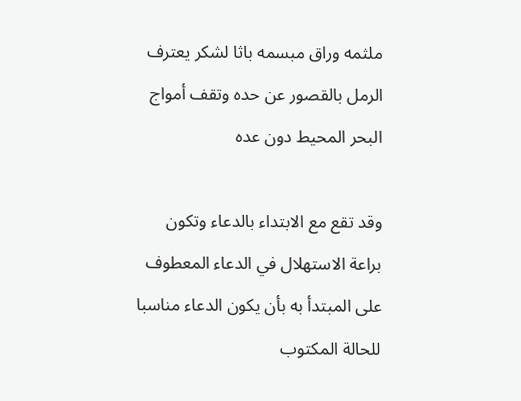ملثمه وراق مبسمه باثا لشكر يعترف الرمل بالقصور عن حده وتقف أمواج البحر المحيط دون عده

وقد تقع مع الابتداء بالدعاء وتكون براعة الاستهلال في الدعاء المعطوف على المبتدأ به بأن يكون الدعاء مناسبا للحالة المكتوب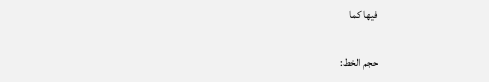فيها كما

حجم الخط: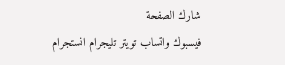شارك الصفحة
فيسبوك واتساب تويتر تليجرام انستجرام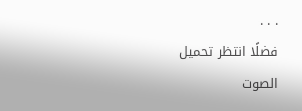. . .
فضلًا انتظر تحميل الصوت